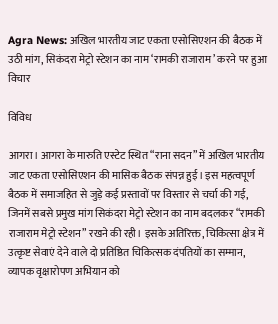Agra News: अखिल भारतीय जाट एकता एसोसिएशन की बैठक में उठी मांग, सिकंदरा मेट्रो स्टेशन का नाम ‘रामकी राजाराम’ करने पर हुआ विचार

विविध

आगरा। आगरा के मारुति एस्टेट स्थित “राना सदन” में अखिल भारतीय जाट एकता एसोसिएशन की मासिक बैठक संपन्न हुई। इस महत्वपूर्ण बैठक में समाजहित से जुड़े कई प्रस्तावों पर विस्तार से चर्चा की गई, जिनमें सबसे प्रमुख मांग सिकंदरा मेट्रो स्टेशन का नाम बदलकर “रामकी राजाराम मेट्रो स्टेशन” रखने की रही। इसके अतिरिक्त, चिकित्सा क्षेत्र में उत्कृष्ट सेवाएं देने वाले दो प्रतिष्ठित चिकित्सक दंपतियों का सम्मान, व्यापक वृक्षारोपण अभियान को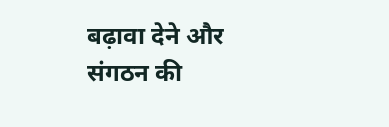बढ़ावा देने और संगठन की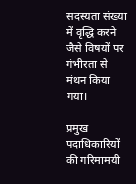सदस्यता संख्या में वृद्धि करने जैसे विषयों पर गंभीरता से मंथन किया गया।

प्रमुख पदाधिकारियों की गरिमामयी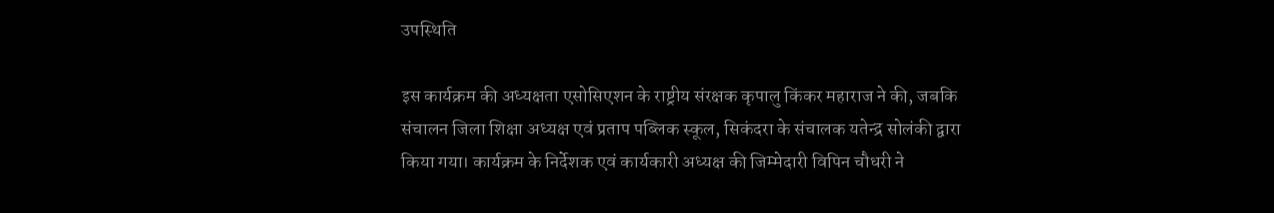उपस्थिति

इस कार्यक्रम की अध्यक्षता एसोसिएशन के राष्ट्रीय संरक्षक कृपालु किंकर महाराज ने की, जबकि संचालन जिला शिक्षा अध्यक्ष एवं प्रताप पब्लिक स्कूल, सिकंदरा के संचालक यतेन्द्र सोलंकी द्वारा किया गया। कार्यक्रम के निर्देशक एवं कार्यकारी अध्यक्ष की जिम्मेदारी विपिन चौधरी ने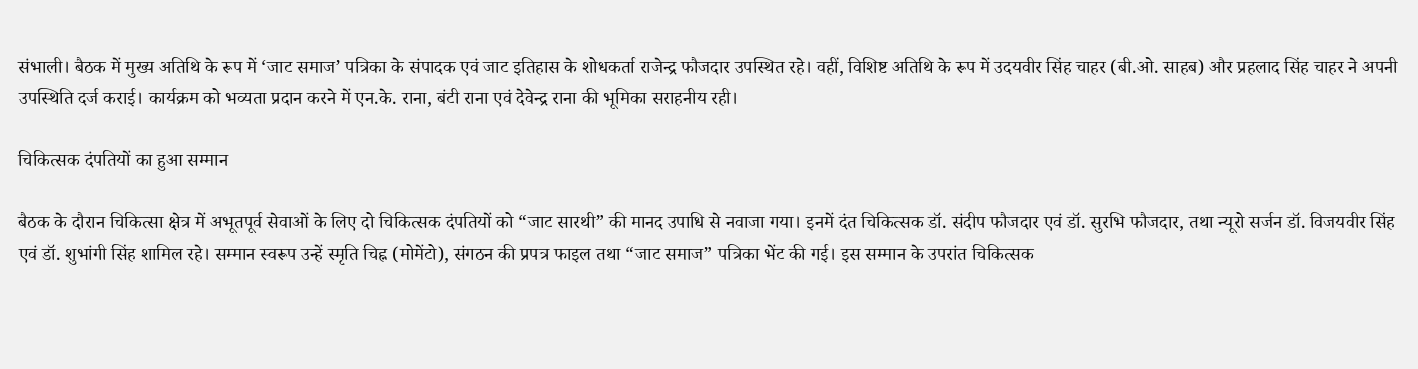संभाली। बैठक में मुख्य अतिथि के रूप में ‘जाट समाज’ पत्रिका के संपादक एवं जाट इतिहास के शोधकर्ता राजेन्द्र फौजदार उपस्थित रहे। वहीं, विशिष्ट अतिथि के रूप में उदयवीर सिंह चाहर (बी.ओ. साहब) और प्रहलाद सिंह चाहर ने अपनी उपस्थिति दर्ज कराई। कार्यक्रम को भव्यता प्रदान करने में एन.के. राना, बंटी राना एवं देवेन्द्र राना की भूमिका सराहनीय रही।

चिकित्सक दंपतियों का हुआ सम्मान

बैठक के दौरान चिकित्सा क्षेत्र में अभूतपूर्व सेवाओं के लिए दो चिकित्सक दंपतियों को “जाट सारथी” की मानद उपाधि से नवाजा गया। इनमें दंत चिकित्सक डॉ. संदीप फौजदार एवं डॉ. सुरभि फौजदार, तथा न्यूरो सर्जन डॉ. विजयवीर सिंह एवं डॉ. शुभांगी सिंह शामिल रहे। सम्मान स्वरूप उन्हें स्मृति चिह्न (मोमेंटो), संगठन की प्रपत्र फाइल तथा “जाट समाज” पत्रिका भेंट की गई। इस सम्मान के उपरांत चिकित्सक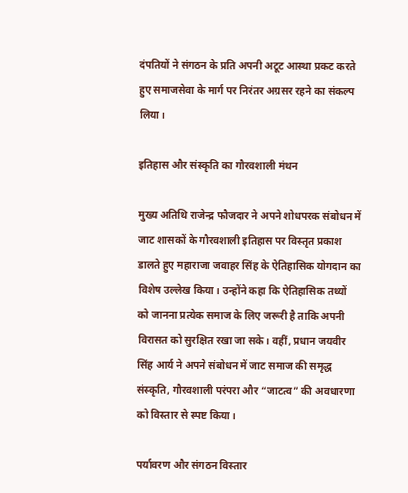दंपतियों ने संगठन के प्रति अपनी अटूट आस्था प्रकट करते हुए समाजसेवा के मार्ग पर निरंतर अग्रसर रहने का संकल्प लिया।

इतिहास और संस्कृति का गौरवशाली मंथन

मुख्य अतिथि राजेन्द्र फौजदार ने अपने शोधपरक संबोधन में जाट शासकों के गौरवशाली इतिहास पर विस्तृत प्रकाश डालते हुए महाराजा जवाहर सिंह के ऐतिहासिक योगदान का विशेष उल्लेख किया। उन्होंने कहा कि ऐतिहासिक तथ्यों को जानना प्रत्येक समाज के लिए जरूरी है ताकि अपनी विरासत को सुरक्षित रखा जा सके। वहीं, प्रधान जयवीर सिंह आर्य ने अपने संबोधन में जाट समाज की समृद्ध संस्कृति, गौरवशाली परंपरा और “जाटत्व” की अवधारणा को विस्तार से स्पष्ट किया।

पर्यावरण और संगठन विस्तार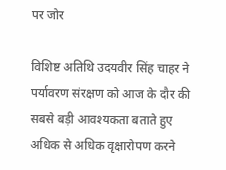पर जोर

विशिष्ट अतिथि उदयवीर सिंह चाहर ने पर्यावरण संरक्षण को आज के दौर की सबसे बड़ी आवश्यकता बताते हुए अधिक से अधिक वृक्षारोपण करने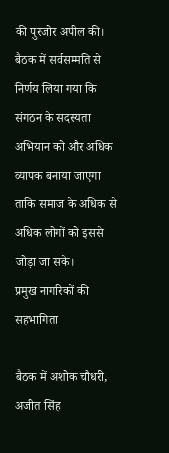की पुरजोर अपील की। बैठक में सर्वसम्मति से निर्णय लिया गया कि संगठन के सदस्यता अभियान को और अधिक व्यापक बनाया जाएगा ताकि समाज के अधिक से अधिक लोगों को इससे जोड़ा जा सके।
प्रमुख नागरिकों की सहभागिता

बैठक में अशोक चौधरी, अजीत सिंह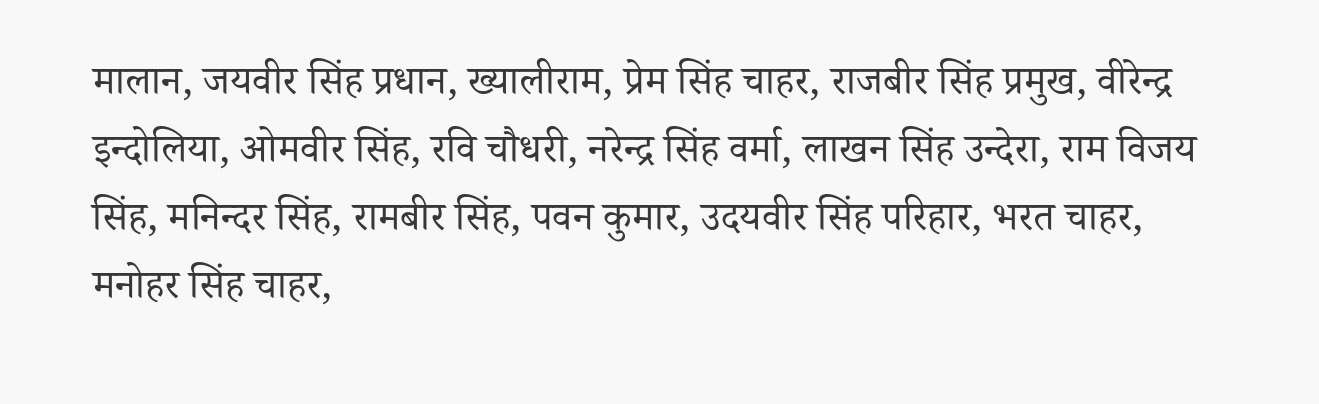मालान, जयवीर सिंह प्रधान, ख्यालीराम, प्रेम सिंह चाहर, राजबीर सिंह प्रमुख, वीरेन्द्र इन्दोलिया, ओमवीर सिंह, रवि चौधरी, नरेन्द्र सिंह वर्मा, लाखन सिंह उन्देरा, राम विजय सिंह, मनिन्दर सिंह, रामबीर सिंह, पवन कुमार, उदयवीर सिंह परिहार, भरत चाहर, मनोहर सिंह चाहर,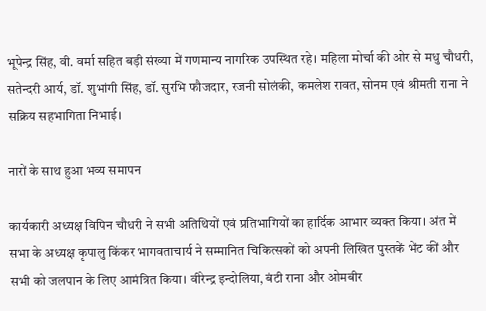भूपेन्द्र सिंह, वी. वर्मा सहित बड़ी संख्या में गणमान्य नागरिक उपस्थित रहे। महिला मोर्चा की ओर से मधु चौधरी, सतेन्दरी आर्य, डॉ. शुभांगी सिंह, डॉ. सुरभि फौजदार, रजनी सोलंकी, कमलेश रावत, सोनम एवं श्रीमती राना ने सक्रिय सहभागिता निभाई।

नारों के साथ हुआ भव्य समापन

कार्यकारी अध्यक्ष विपिन चौधरी ने सभी अतिथियों एवं प्रतिभागियों का हार्दिक आभार व्यक्त किया। अंत में सभा के अध्यक्ष कृपालु किंकर भागवताचार्य ने सम्मानित चिकित्सकों को अपनी लिखित पुस्तकें भेंट कीं और सभी को जलपान के लिए आमंत्रित किया। वीरेन्द्र इन्दोलिया, बंटी राना और ओमबीर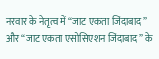नरवार के नेतृत्व में “जाट एकता जिंदाबाद” और “जाट एकता एसोसिएशन जिंदाबाद” के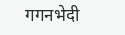गगनभेदी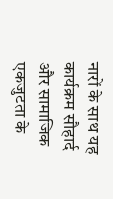नारों के साथ यह कार्यक्रम सौहार्द और सामाजिक एकजुटता के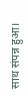साथ संपन्न हुआ।